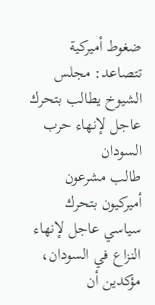ضغوط أميركية تتصاعد: مجلس الشيوخ يطالب بتحرك عاجل لإنهاء حرب السودان
طالب مشرعون أميركيون بتحرك سياسي عاجل لإنهاء النزاع في السودان، مؤكدين أن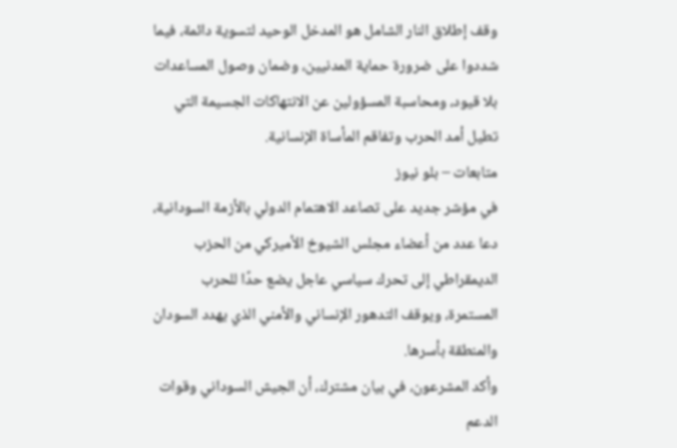وقف إطلاق النار الشامل هو المدخل الوحيد لتسوية دائمة، فيما شددوا على ضرورة حماية المدنيين، وضمان وصول المساعدات بلا قيود، ومحاسبة المسؤولين عن الانتهاكات الجسيمة التي تطيل أمد الحرب وتفاقم المأساة الإنسانية.
متابعات – بلو نيوز
في مؤشر جديد على تصاعد الاهتمام الدولي بالأزمة السودانية، دعا عدد من أعضاء مجلس الشيوخ الأميركي من الحزب الديمقراطي إلى تحرك سياسي عاجل يضع حدًا للحرب المستمرة، ويوقف التدهور الإنساني والأمني الذي يهدد السودان والمنطقة بأسرها.
وأكد المشرعون، في بيان مشترك، أن الجيش السوداني وقوات الدعم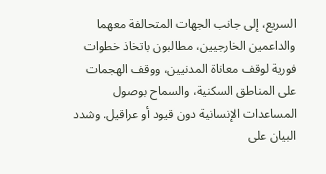السريع، إلى جانب الجهات المتحالفة معهما والداعمين الخارجيين، مطالبون باتخاذ خطوات فورية لوقف معاناة المدنيين، ووقف الهجمات على المناطق السكنية، والسماح بوصول المساعدات الإنسانية دون قيود أو عراقيل. وشدد البيان على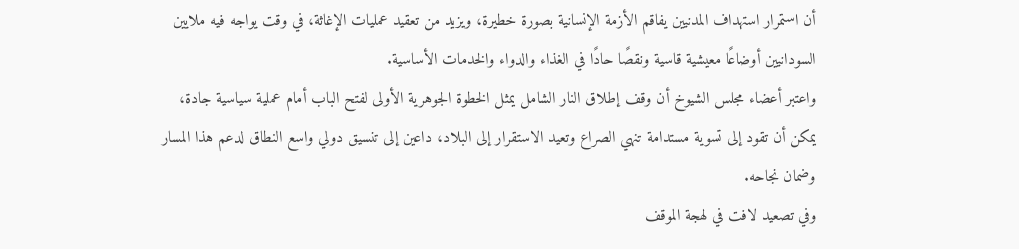أن استمرار استهداف المدنيين يفاقم الأزمة الإنسانية بصورة خطيرة، ويزيد من تعقيد عمليات الإغاثة، في وقت يواجه فيه ملايين السودانيين أوضاعًا معيشية قاسية ونقصًا حادًا في الغذاء والدواء والخدمات الأساسية.
واعتبر أعضاء مجلس الشيوخ أن وقف إطلاق النار الشامل يمثل الخطوة الجوهرية الأولى لفتح الباب أمام عملية سياسية جادة، يمكن أن تقود إلى تسوية مستدامة تنهي الصراع وتعيد الاستقرار إلى البلاد، داعين إلى تنسيق دولي واسع النطاق لدعم هذا المسار وضمان نجاحه.
وفي تصعيد لافت في لهجة الموقف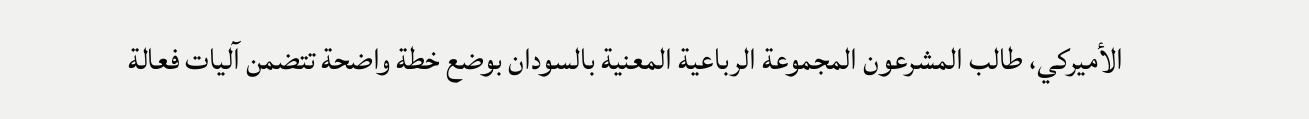الأميركي، طالب المشرعون المجموعة الرباعية المعنية بالسودان بوضع خطة واضحة تتضمن آليات فعالة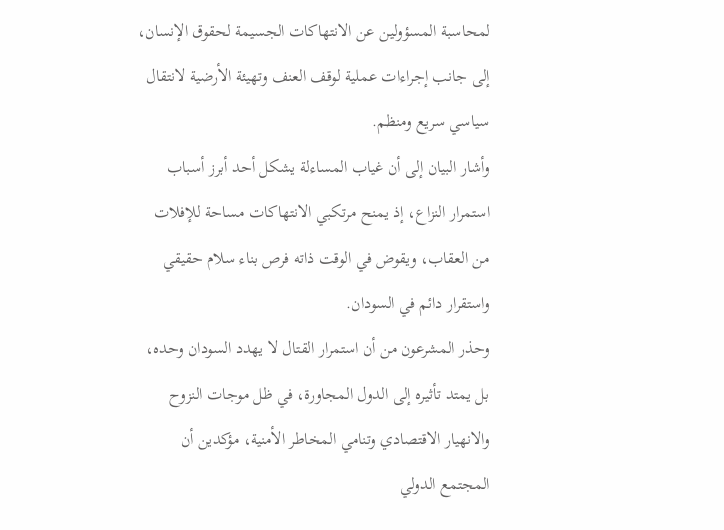لمحاسبة المسؤولين عن الانتهاكات الجسيمة لحقوق الإنسان، إلى جانب إجراءات عملية لوقف العنف وتهيئة الأرضية لانتقال سياسي سريع ومنظم.
وأشار البيان إلى أن غياب المساءلة يشكل أحد أبرز أسباب استمرار النزاع، إذ يمنح مرتكبي الانتهاكات مساحة للإفلات من العقاب، ويقوض في الوقت ذاته فرص بناء سلام حقيقي واستقرار دائم في السودان.
وحذر المشرعون من أن استمرار القتال لا يهدد السودان وحده، بل يمتد تأثيره إلى الدول المجاورة، في ظل موجات النزوح والانهيار الاقتصادي وتنامي المخاطر الأمنية، مؤكدين أن المجتمع الدولي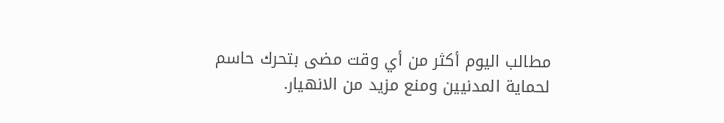مطالب اليوم أكثر من أي وقت مضى بتحرك حاسم لحماية المدنيين ومنع مزيد من الانهيار.